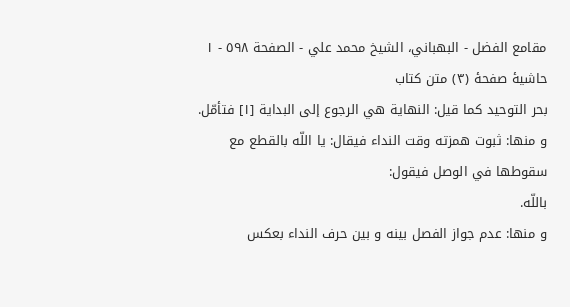مقامع الفضل - البهباني، الشيخ محمد علي - الصفحة ٥٩٨ - ١ حاشيۀ صفحۀ (٣) متن كتاب
بحر التوحيد كما قيل: النهاية هي الرجوع إلى البداية [١] فتأمّل.
و منها: ثبوت همزته وقت النداء فيقال: يا اللّه بالقطع مع سقوطها في الوصل فيقول:
باللّه.
و منها: عدم جواز الفصل بينه و بين حرف النداء بعكس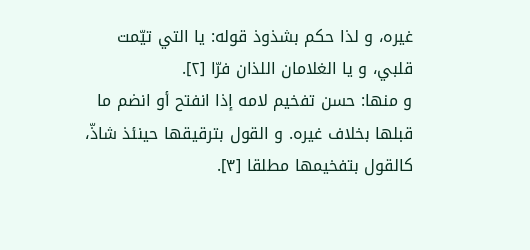غيره، و لذا حكم بشذوذ قوله: يا التي تيّمت قلبي، و يا الغلامان اللذان فرّا [٢].
و منها: حسن تفخيم لامه إذا انفتح أو انضم ما قبلها بخلاف غيره. و القول بترقيقها حينئذ شاذّ، كالقول بتفخيمها مطلقا [٣].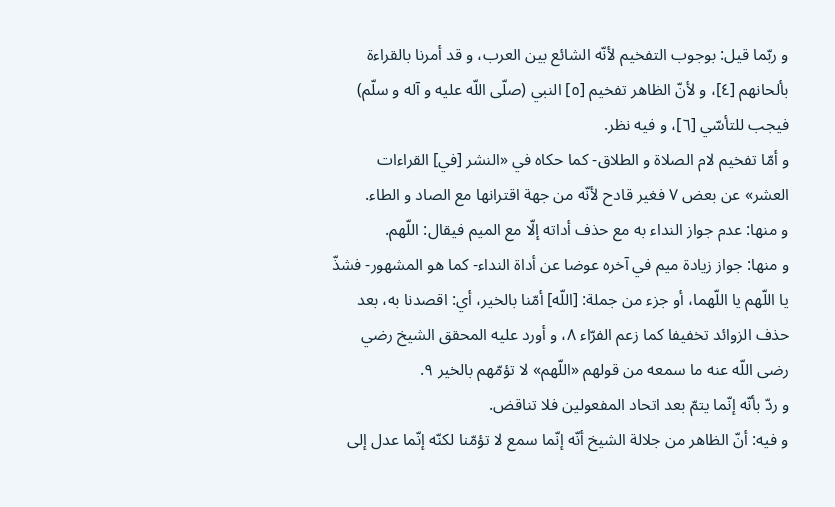و ربّما قيل: بوجوب التفخيم لأنّه الشائع بين العرب، و قد أمرنا بالقراءة بألحانهم [٤]، و لأنّ الظاهر تفخيم [٥] النبي (صلّى اللّه عليه و آله و سلّم) فيجب للتأسّي [٦]، و فيه نظر.
و أمّا تفخيم لام الصلاة و الطلاق- كما حكاه في «النشر [في] القراءات العشر» عن بعض ٧ فغير قادح لأنّه من جهة اقترانها مع الصاد و الطاء.
و منها: عدم جواز النداء به مع حذف أداته إلّا مع الميم فيقال: اللّهم.
و منها: جواز زيادة ميم في آخره عوضا عن أداة النداء- كما هو المشهور- فشذّ يا اللّهم يا اللّهما، أو جزء من جملة: [اللّه] أمّنا بالخير، أي: اقصدنا به، بعد حذف الزوائد تخفيفا كما زعم الفرّاء ٨، و أورد عليه المحقق الشيخ رضي رضى اللّه عنه ما سمعه من قولهم «اللّهم» لا تؤمّهم بالخير ٩.
و ردّ بأنّه إنّما يتمّ بعد اتحاد المفعولين فلا تناقض.
و فيه: أنّ الظاهر من جلالة الشيخ أنّه إنّما سمع لا تؤمّنا لكنّه إنّما عدل إلى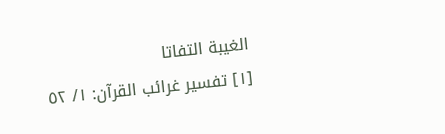الغيبة التفاتا
[١] تفسير غرائب القرآن: ١/ ٥٢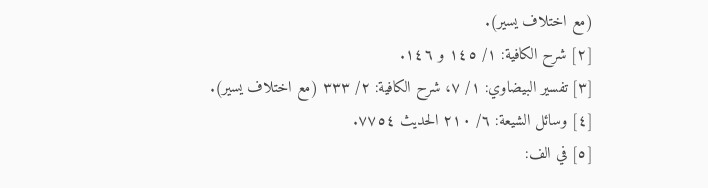(مع اختلاف يسير).
[٢] شرح الكافية: ١/ ١٤٥ و ١٤٦.
[٣] تفسير البيضاوي: ١/ ٧، شرح الكافية: ٢/ ٣٣٣ (مع اختلاف يسير).
[٤] وسائل الشيعة: ٦/ ٢١٠ الحديث ٧٧٥٤.
[٥] في الف: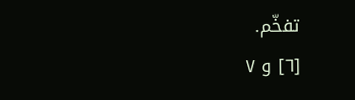تفخّم.
[٦] و ٧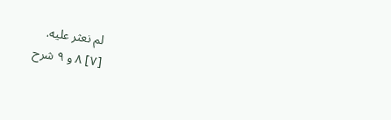لم نعثر عليه.
[٧] ٨ و ٩ شرح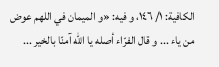الكافية: ١/ ١٤٦، و فيه: «و الميمان في اللهم عوض من ياء ... و قال الفرّاء أصله يا اللّه آمنّا بالخير ...